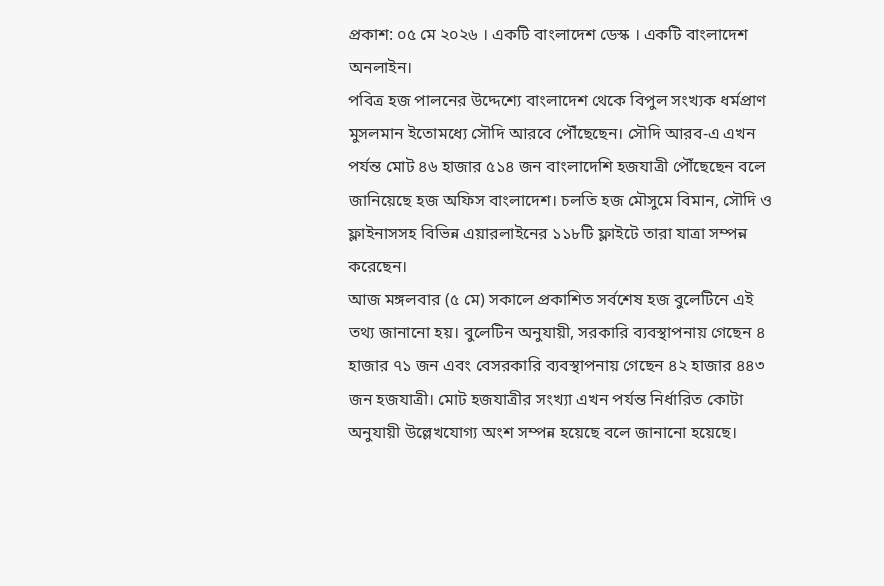প্রকাশ: ০৫ মে ২০২৬ । একটি বাংলাদেশ ডেস্ক । একটি বাংলাদেশ অনলাইন।
পবিত্র হজ পালনের উদ্দেশ্যে বাংলাদেশ থেকে বিপুল সংখ্যক ধর্মপ্রাণ মুসলমান ইতোমধ্যে সৌদি আরবে পৌঁছেছেন। সৌদি আরব-এ এখন পর্যন্ত মোট ৪৬ হাজার ৫১৪ জন বাংলাদেশি হজযাত্রী পৌঁছেছেন বলে জানিয়েছে হজ অফিস বাংলাদেশ। চলতি হজ মৌসুমে বিমান, সৌদি ও ফ্লাইনাসসহ বিভিন্ন এয়ারলাইনের ১১৮টি ফ্লাইটে তারা যাত্রা সম্পন্ন করেছেন।
আজ মঙ্গলবার (৫ মে) সকালে প্রকাশিত সর্বশেষ হজ বুলেটিনে এই তথ্য জানানো হয়। বুলেটিন অনুযায়ী, সরকারি ব্যবস্থাপনায় গেছেন ৪ হাজার ৭১ জন এবং বেসরকারি ব্যবস্থাপনায় গেছেন ৪২ হাজার ৪৪৩ জন হজযাত্রী। মোট হজযাত্রীর সংখ্যা এখন পর্যন্ত নির্ধারিত কোটা অনুযায়ী উল্লেখযোগ্য অংশ সম্পন্ন হয়েছে বলে জানানো হয়েছে।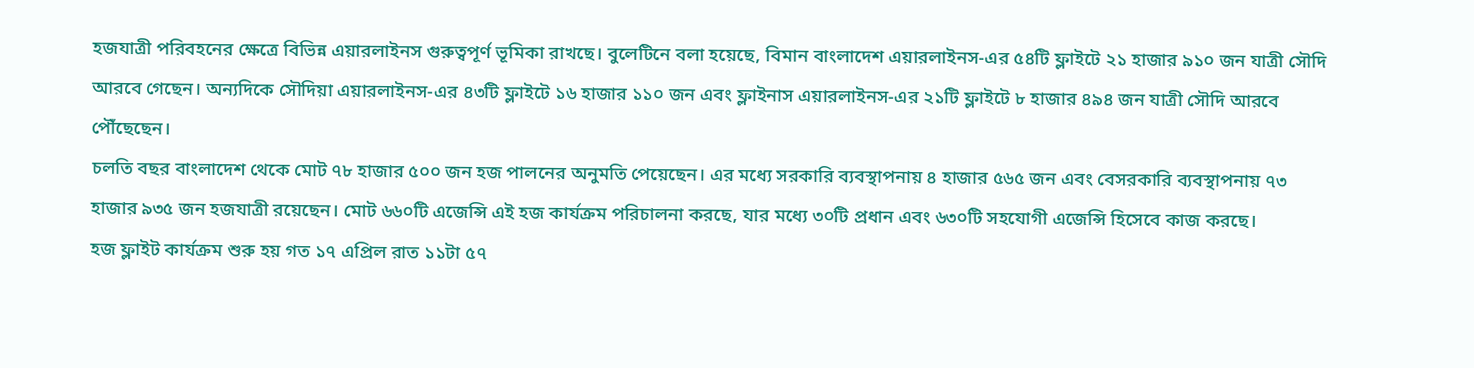হজযাত্রী পরিবহনের ক্ষেত্রে বিভিন্ন এয়ারলাইনস গুরুত্বপূর্ণ ভূমিকা রাখছে। বুলেটিনে বলা হয়েছে, বিমান বাংলাদেশ এয়ারলাইনস-এর ৫৪টি ফ্লাইটে ২১ হাজার ৯১০ জন যাত্রী সৌদি আরবে গেছেন। অন্যদিকে সৌদিয়া এয়ারলাইনস-এর ৪৩টি ফ্লাইটে ১৬ হাজার ১১০ জন এবং ফ্লাইনাস এয়ারলাইনস-এর ২১টি ফ্লাইটে ৮ হাজার ৪৯৪ জন যাত্রী সৌদি আরবে পৌঁছেছেন।
চলতি বছর বাংলাদেশ থেকে মোট ৭৮ হাজার ৫০০ জন হজ পালনের অনুমতি পেয়েছেন। এর মধ্যে সরকারি ব্যবস্থাপনায় ৪ হাজার ৫৬৫ জন এবং বেসরকারি ব্যবস্থাপনায় ৭৩ হাজার ৯৩৫ জন হজযাত্রী রয়েছেন। মোট ৬৬০টি এজেন্সি এই হজ কার্যক্রম পরিচালনা করছে, যার মধ্যে ৩০টি প্রধান এবং ৬৩০টি সহযোগী এজেন্সি হিসেবে কাজ করছে।
হজ ফ্লাইট কার্যক্রম শুরু হয় গত ১৭ এপ্রিল রাত ১১টা ৫৭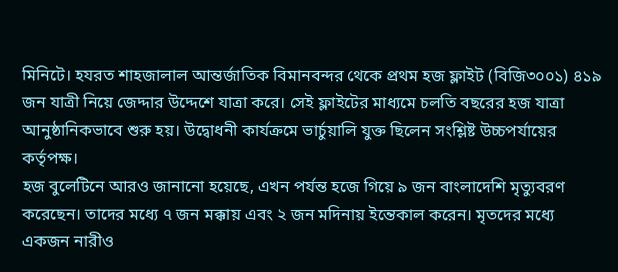মিনিটে। হযরত শাহজালাল আন্তর্জাতিক বিমানবন্দর থেকে প্রথম হজ ফ্লাইট (বিজি৩০০১) ৪১৯ জন যাত্রী নিয়ে জেদ্দার উদ্দেশে যাত্রা করে। সেই ফ্লাইটের মাধ্যমে চলতি বছরের হজ যাত্রা আনুষ্ঠানিকভাবে শুরু হয়। উদ্বোধনী কার্যক্রমে ভার্চুয়ালি যুক্ত ছিলেন সংশ্লিষ্ট উচ্চপর্যায়ের কর্তৃপক্ষ।
হজ বুলেটিনে আরও জানানো হয়েছে, এখন পর্যন্ত হজে গিয়ে ৯ জন বাংলাদেশি মৃত্যুবরণ করেছেন। তাদের মধ্যে ৭ জন মক্কায় এবং ২ জন মদিনায় ইন্তেকাল করেন। মৃতদের মধ্যে একজন নারীও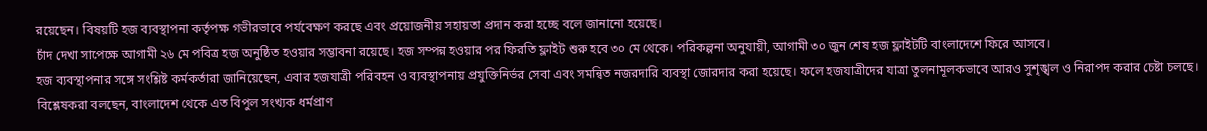রয়েছেন। বিষয়টি হজ ব্যবস্থাপনা কর্তৃপক্ষ গভীরভাবে পর্যবেক্ষণ করছে এবং প্রয়োজনীয় সহায়তা প্রদান করা হচ্ছে বলে জানানো হয়েছে।
চাঁদ দেখা সাপেক্ষে আগামী ২৬ মে পবিত্র হজ অনুষ্ঠিত হওয়ার সম্ভাবনা রয়েছে। হজ সম্পন্ন হওয়ার পর ফিরতি ফ্লাইট শুরু হবে ৩০ মে থেকে। পরিকল্পনা অনুযায়ী, আগামী ৩০ জুন শেষ হজ ফ্লাইটটি বাংলাদেশে ফিরে আসবে।
হজ ব্যবস্থাপনার সঙ্গে সংশ্লিষ্ট কর্মকর্তারা জানিয়েছেন, এবার হজযাত্রী পরিবহন ও ব্যবস্থাপনায় প্রযুক্তিনির্ভর সেবা এবং সমন্বিত নজরদারি ব্যবস্থা জোরদার করা হয়েছে। ফলে হজযাত্রীদের যাত্রা তুলনামূলকভাবে আরও সুশৃঙ্খল ও নিরাপদ করার চেষ্টা চলছে।
বিশ্লেষকরা বলছেন, বাংলাদেশ থেকে এত বিপুল সংখ্যক ধর্মপ্রাণ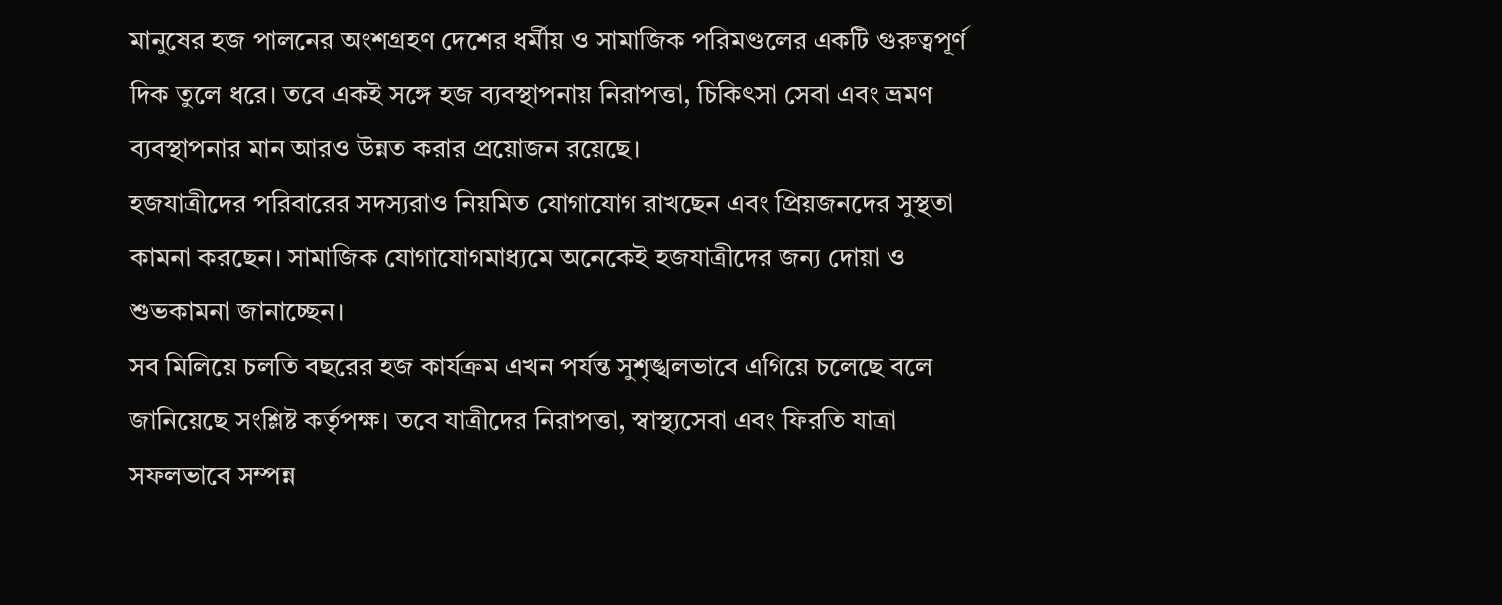মানুষের হজ পালনের অংশগ্রহণ দেশের ধর্মীয় ও সামাজিক পরিমণ্ডলের একটি গুরুত্বপূর্ণ দিক তুলে ধরে। তবে একই সঙ্গে হজ ব্যবস্থাপনায় নিরাপত্তা, চিকিৎসা সেবা এবং ভ্রমণ ব্যবস্থাপনার মান আরও উন্নত করার প্রয়োজন রয়েছে।
হজযাত্রীদের পরিবারের সদস্যরাও নিয়মিত যোগাযোগ রাখছেন এবং প্রিয়জনদের সুস্থতা কামনা করছেন। সামাজিক যোগাযোগমাধ্যমে অনেকেই হজযাত্রীদের জন্য দোয়া ও শুভকামনা জানাচ্ছেন।
সব মিলিয়ে চলতি বছরের হজ কার্যক্রম এখন পর্যন্ত সুশৃঙ্খলভাবে এগিয়ে চলেছে বলে জানিয়েছে সংশ্লিষ্ট কর্তৃপক্ষ। তবে যাত্রীদের নিরাপত্তা, স্বাস্থ্যসেবা এবং ফিরতি যাত্রা সফলভাবে সম্পন্ন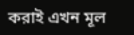করাই এখন মূল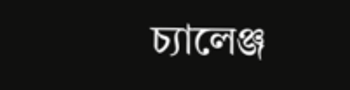চ্যালেঞ্জ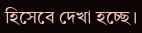হিসেবে দেখা হচ্ছে।